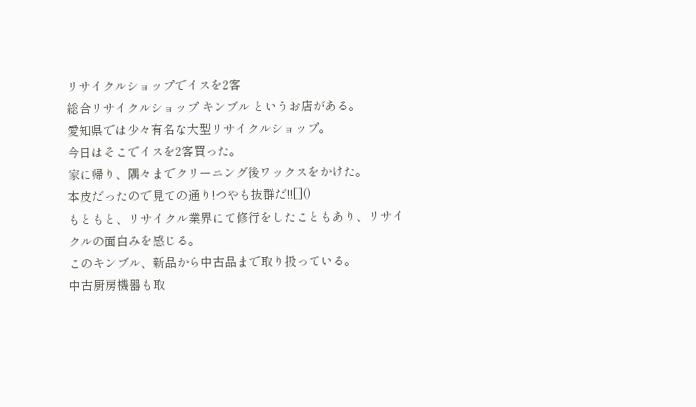リサイクルショップでイスを2客
総合リサイクルショップ キンブル というお店がある。
愛知県では少々有名な大型リサイクルショップ。
今日はそこでイスを2客買った。
家に帰り、隅々までクリーニング後ワックスをかけた。
本皮だったので見ての通り!つやも抜群だ!![]()
もともと、リサイクル業界にて修行をしたこともあり、リサイクルの面白みを感じる。
このキンブル、新品から中古品まで取り扱っている。
中古厨房機器も取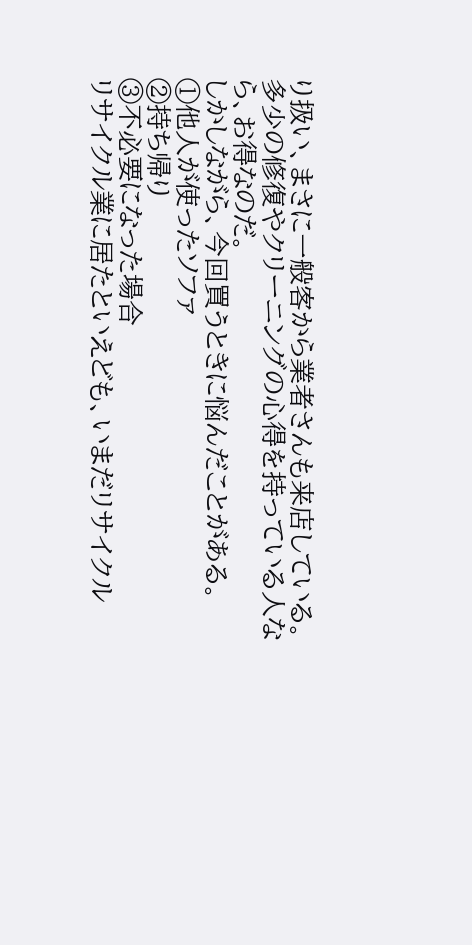り扱い、まさに一般客から業者さんも来店している。
多少の修復やクリーニングの心得を持っている人なら、お得なのだ。
しかしながら、今回買うときに悩んだことがある。
①他人が使ったソファ
②持ち帰り
③不必要になった場合
リサイクル業に居たといえども、いまだリサイクル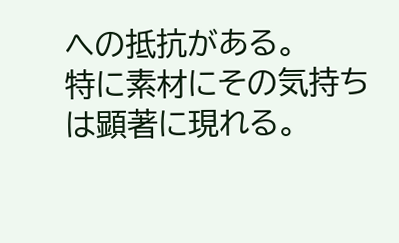への抵抗がある。
特に素材にその気持ちは顕著に現れる。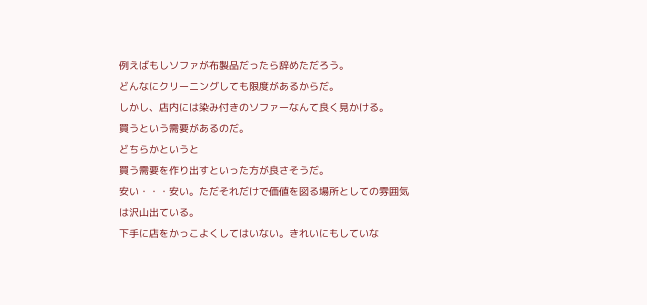例えばもしソファが布製品だったら辞めただろう。
どんなにクリーニングしても限度があるからだ。
しかし、店内には染み付きのソファーなんて良く見かける。
買うという需要があるのだ。
どちらかというと
買う需要を作り出すといった方が良さそうだ。
安い・・・安い。ただそれだけで価値を図る場所としての雰囲気は沢山出ている。
下手に店をかっこよくしてはいない。きれいにもしていな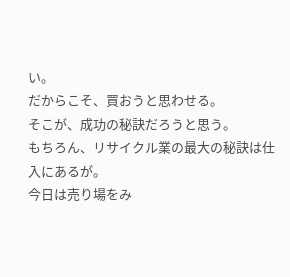い。
だからこそ、買おうと思わせる。
そこが、成功の秘訣だろうと思う。
もちろん、リサイクル業の最大の秘訣は仕入にあるが。
今日は売り場をみ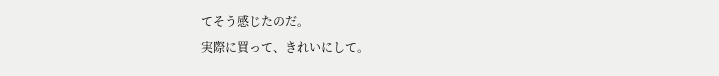てそう感じたのだ。
実際に買って、きれいにして。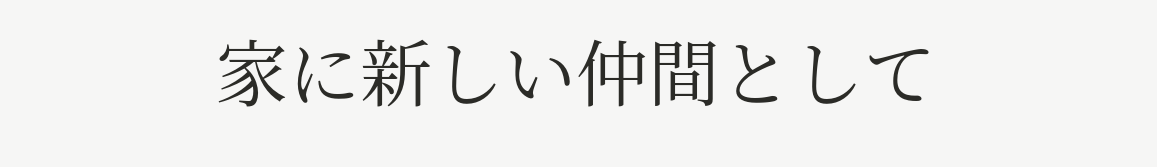家に新しい仲間として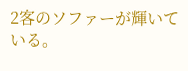2客のソファーが輝いている。